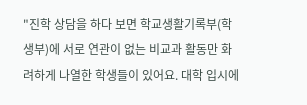"진학 상담을 하다 보면 학교생활기록부(학생부)에 서로 연관이 없는 비교과 활동만 화려하게 나열한 학생들이 있어요. 대학 입시에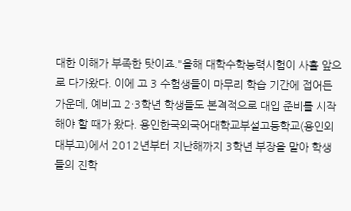대한 이해가 부족한 탓이죠."올해 대학수학능력시험이 사흘 앞으로 다가왔다. 이에 고 3 수험생들이 마무리 학습 기간에 접어든 가운데, 예비고 2·3학년 학생들도 본격적으로 대입 준비를 시작해야 할 때가 왔다. 용인한국외국어대학교부설고등학교(용인외대부고)에서 2012년부터 지난해까지 3학년 부장을 맡아 학생들의 진학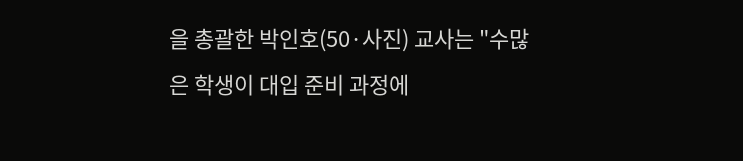을 총괄한 박인호(50·사진) 교사는 "수많은 학생이 대입 준비 과정에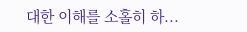대한 이해를 소홀히 하...